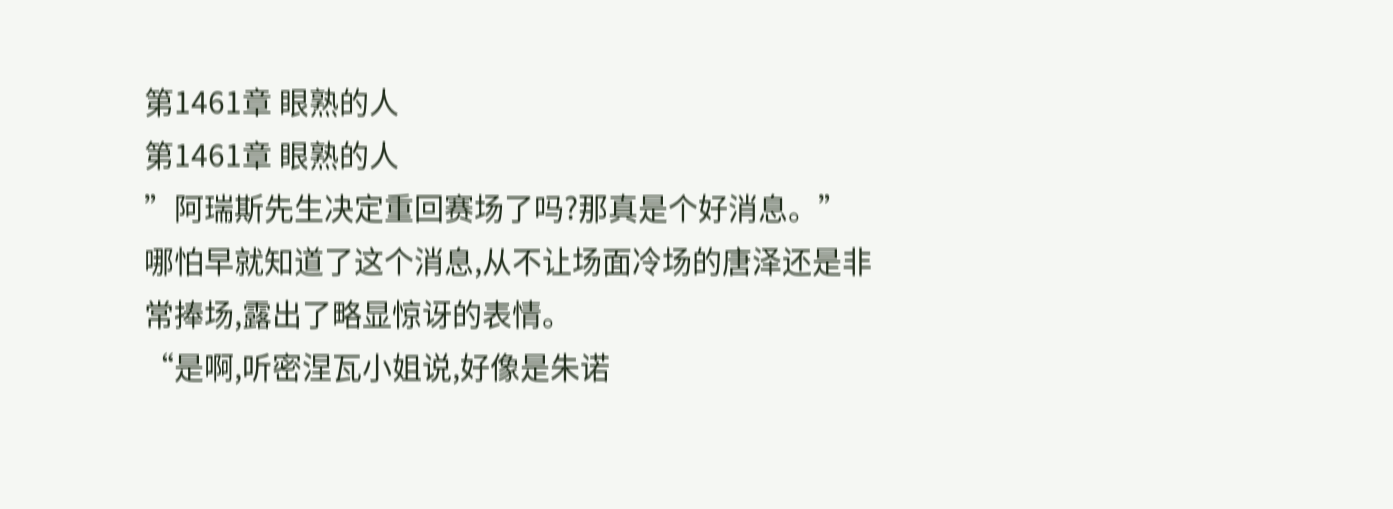第1461章 眼熟的人
第1461章 眼熟的人
”阿瑞斯先生决定重回赛场了吗?那真是个好消息。”
哪怕早就知道了这个消息,从不让场面冷场的唐泽还是非常捧场,露出了略显惊讶的表情。
“是啊,听密涅瓦小姐说,好像是朱诺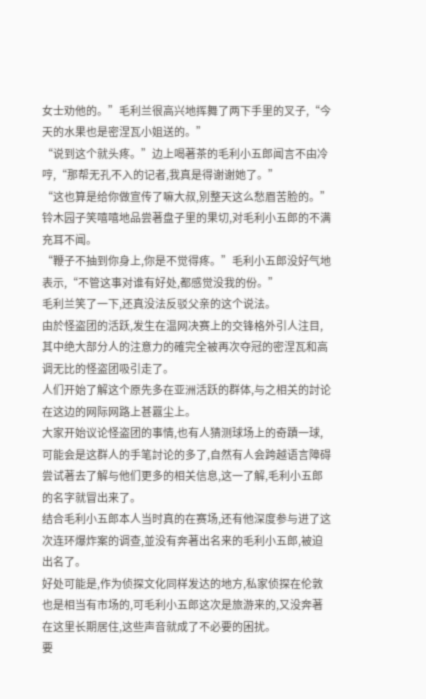女士劝他的。”毛利兰很高兴地挥舞了两下手里的叉子,“今天的水果也是密涅瓦小姐送的。”
“说到这个就头疼。”边上喝著茶的毛利小五郎闻言不由冷哼,“那帮无孔不入的记者,我真是得谢谢她了。”
“这也算是给你做宣传了嘛大叔,別整天这么愁眉苦脸的。”铃木园子笑嘻嘻地品尝著盘子里的果切,对毛利小五郎的不满充耳不闻。
“鞭子不抽到你身上,你是不觉得疼。”毛利小五郎没好气地表示,“不管这事对谁有好处,都感觉没我的份。”
毛利兰笑了一下,还真没法反驳父亲的这个说法。
由於怪盗团的活跃,发生在温网决赛上的交锋格外引人注目,其中绝大部分人的注意力的確完全被再次夺冠的密涅瓦和高调无比的怪盗团吸引走了。
人们开始了解这个原先多在亚洲活跃的群体,与之相关的討论在这边的网际网路上甚囂尘上。
大家开始议论怪盗团的事情,也有人猜测球场上的奇蹟一球,可能会是这群人的手笔討论的多了,自然有人会跨越语言障碍尝试著去了解与他们更多的相关信息,这一了解,毛利小五郎的名字就冒出来了。
结合毛利小五郎本人当时真的在赛场,还有他深度参与进了这次连环爆炸案的调查,並没有奔著出名来的毛利小五郎,被迫出名了。
好处可能是,作为侦探文化同样发达的地方,私家侦探在伦敦也是相当有市场的,可毛利小五郎这次是旅游来的,又没奔著在这里长期居住,这些声音就成了不必要的困扰。
要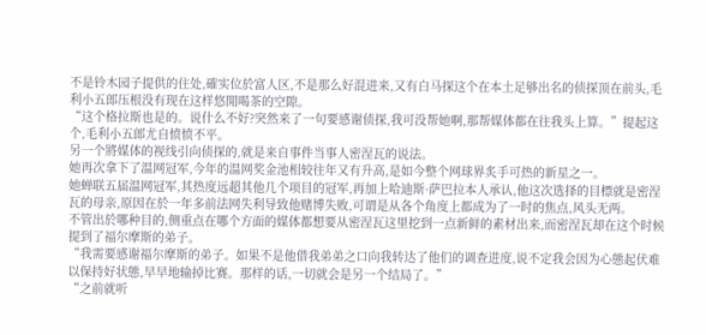不是铃木园子提供的住处,確实位於富人区,不是那么好混进来,又有白马探这个在本土足够出名的侦探顶在前头,毛利小五郎压根没有现在这样悠閒喝茶的空隙。
“这个格拉斯也是的。说什么不好?突然来了一句要感谢侦探,我可没帮她啊,那帮媒体都在往我头上算。”提起这个,毛利小五郎尤自愤愤不平。
另一个將媒体的视线引向侦探的,就是来自事件当事人密涅瓦的说法。
她再次拿下了温网冠军,今年的温网奖金池相较往年又有升高,是如今整个网球界炙手可热的新星之一。
她蝉联五届温网冠军,其热度远超其他几个项目的冠军,再加上哈迪斯·萨巴拉本人承认,他这次选择的目標就是密涅瓦的母亲,原因在於一年多前法网失利导致他赌博失败,可谓是从各个角度上都成为了一时的焦点,风头无两。
不管出於哪种目的,侧重点在哪个方面的媒体都想要从密涅瓦这里挖到一点新鲜的素材出来,而密涅瓦却在这个时候提到了福尔摩斯的弟子。
“我需要感谢福尔摩斯的弟子。如果不是他借我弟弟之口向我转达了他们的调查进度,说不定我会因为心態起伏难以保持好状態,早早地输掉比赛。那样的话,一切就会是另一个结局了。”
“之前就听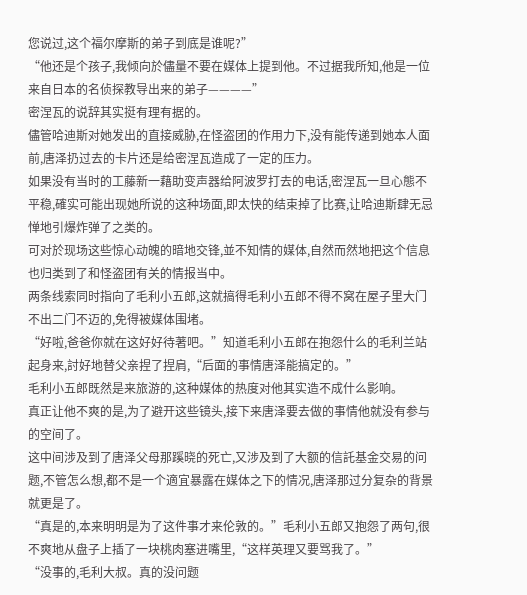您说过,这个福尔摩斯的弟子到底是谁呢?”
“他还是个孩子,我倾向於儘量不要在媒体上提到他。不过据我所知,他是一位来自日本的名侦探教导出来的弟子————”
密涅瓦的说辞其实挺有理有据的。
儘管哈迪斯对她发出的直接威胁,在怪盗团的作用力下,没有能传递到她本人面前,唐泽扔过去的卡片还是给密涅瓦造成了一定的压力。
如果没有当时的工藤新一藉助变声器给阿波罗打去的电话,密涅瓦一旦心態不平稳,確实可能出现她所说的这种场面,即太快的结束掉了比赛,让哈迪斯肆无忌惮地引爆炸弹了之类的。
可对於现场这些惊心动魄的暗地交锋,並不知情的媒体,自然而然地把这个信息也归类到了和怪盗团有关的情报当中。
两条线索同时指向了毛利小五郎,这就搞得毛利小五郎不得不窝在屋子里大门不出二门不迈的,免得被媒体围堵。
“好啦,爸爸你就在这好好待著吧。”知道毛利小五郎在抱怨什么的毛利兰站起身来,討好地替父亲捏了捏肩,“后面的事情唐泽能搞定的。”
毛利小五郎既然是来旅游的,这种媒体的热度对他其实造不成什么影响。
真正让他不爽的是,为了避开这些镜头,接下来唐泽要去做的事情他就没有参与的空间了。
这中间涉及到了唐泽父母那蹊晓的死亡,又涉及到了大额的信託基金交易的问题,不管怎么想,都不是一个適宜暴露在媒体之下的情况,唐泽那过分复杂的背景就更是了。
“真是的,本来明明是为了这件事才来伦敦的。”毛利小五郎又抱怨了两句,很不爽地从盘子上插了一块桃肉塞进嘴里,“这样英理又要骂我了。”
“没事的,毛利大叔。真的没问题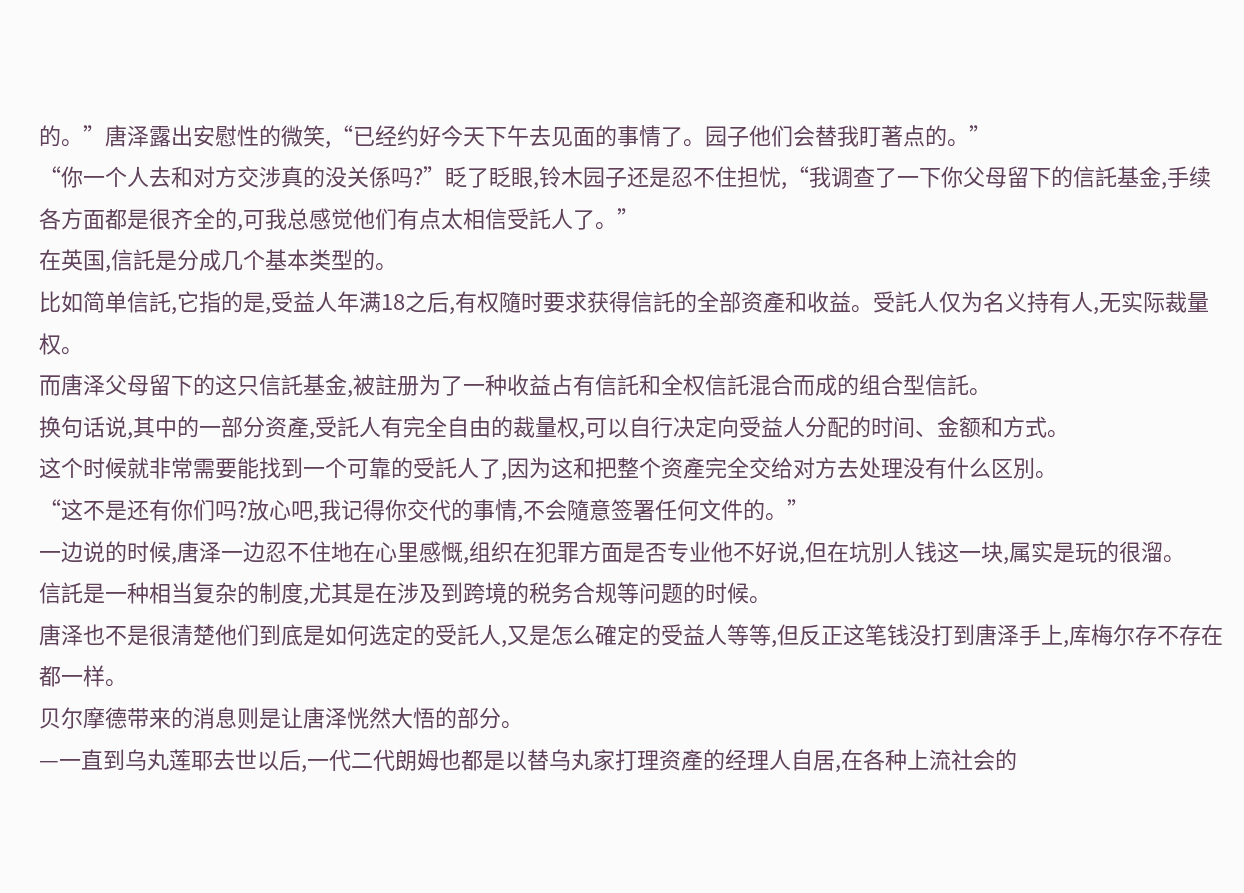的。”唐泽露出安慰性的微笑,“已经约好今天下午去见面的事情了。园子他们会替我盯著点的。”
“你一个人去和对方交涉真的没关係吗?”眨了眨眼,铃木园子还是忍不住担忧,“我调查了一下你父母留下的信託基金,手续各方面都是很齐全的,可我总感觉他们有点太相信受託人了。”
在英国,信託是分成几个基本类型的。
比如简单信託,它指的是,受益人年满18之后,有权隨时要求获得信託的全部资產和收益。受託人仅为名义持有人,无实际裁量权。
而唐泽父母留下的这只信託基金,被註册为了一种收益占有信託和全权信託混合而成的组合型信託。
换句话说,其中的一部分资產,受託人有完全自由的裁量权,可以自行决定向受益人分配的时间、金额和方式。
这个时候就非常需要能找到一个可靠的受託人了,因为这和把整个资產完全交给对方去处理没有什么区別。
“这不是还有你们吗?放心吧,我记得你交代的事情,不会隨意签署任何文件的。”
一边说的时候,唐泽一边忍不住地在心里感慨,组织在犯罪方面是否专业他不好说,但在坑別人钱这一块,属实是玩的很溜。
信託是一种相当复杂的制度,尤其是在涉及到跨境的税务合规等问题的时候。
唐泽也不是很清楚他们到底是如何选定的受託人,又是怎么確定的受益人等等,但反正这笔钱没打到唐泽手上,库梅尔存不存在都一样。
贝尔摩德带来的消息则是让唐泽恍然大悟的部分。
—一直到乌丸莲耶去世以后,一代二代朗姆也都是以替乌丸家打理资產的经理人自居,在各种上流社会的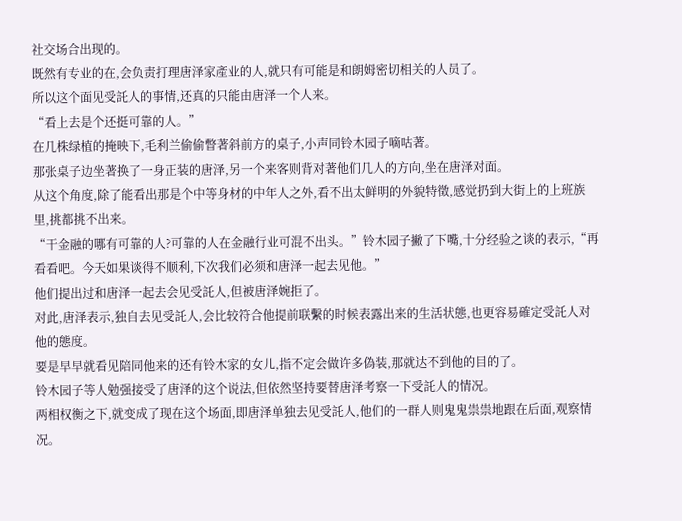社交场合出现的。
既然有专业的在,会负责打理唐泽家產业的人,就只有可能是和朗姆密切相关的人员了。
所以这个面见受託人的事情,还真的只能由唐泽一个人来。
“看上去是个还挺可靠的人。”
在几株绿植的掩映下,毛利兰偷偷瞥著斜前方的桌子,小声同铃木园子嘀咕著。
那张桌子边坐著换了一身正装的唐泽,另一个来客则背对著他们几人的方向,坐在唐泽对面。
从这个角度,除了能看出那是个中等身材的中年人之外,看不出太鲜明的外貌特徵,感觉扔到大街上的上班族里,挑都挑不出来。
“干金融的哪有可靠的人?可靠的人在金融行业可混不出头。”铃木园子撇了下嘴,十分经验之谈的表示,“再看看吧。今天如果谈得不顺利,下次我们必须和唐泽一起去见他。”
他们提出过和唐泽一起去会见受託人,但被唐泽婉拒了。
对此,唐泽表示,独自去见受託人,会比较符合他提前联繫的时候表露出来的生活状態,也更容易確定受託人对他的態度。
要是早早就看见陪同他来的还有铃木家的女儿,指不定会做许多偽装,那就达不到他的目的了。
铃木园子等人勉强接受了唐泽的这个说法,但依然坚持要替唐泽考察一下受託人的情况。
两相权衡之下,就变成了现在这个场面,即唐泽单独去见受託人,他们的一群人则鬼鬼祟祟地跟在后面,观察情况。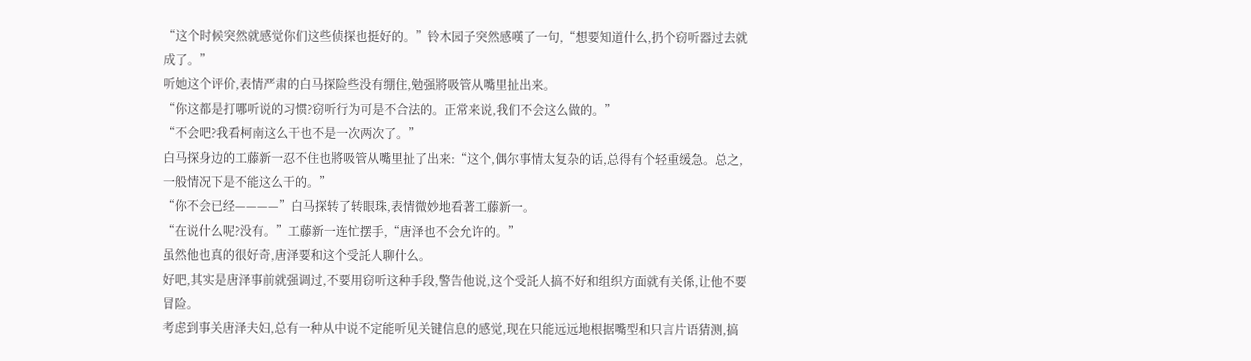“这个时候突然就感觉你们这些侦探也挺好的。”铃木园子突然感嘆了一句,“想要知道什么,扔个窃听器过去就成了。”
听她这个评价,表情严肃的白马探险些没有绷住,勉强將吸管从嘴里扯出来。
“你这都是打哪听说的习惯?窃听行为可是不合法的。正常来说,我们不会这么做的。”
“不会吧?我看柯南这么干也不是一次两次了。”
白马探身边的工藤新一忍不住也將吸管从嘴里扯了出来:“这个,偶尔事情太复杂的话,总得有个轻重缓急。总之,一般情况下是不能这么干的。”
“你不会已经————”白马探转了转眼珠,表情微妙地看著工藤新一。
“在说什么呢?没有。”工藤新一连忙摆手,“唐泽也不会允许的。”
虽然他也真的很好奇,唐泽要和这个受託人聊什么。
好吧,其实是唐泽事前就强调过,不要用窃听这种手段,警告他说,这个受託人搞不好和组织方面就有关係,让他不要冒险。
考虑到事关唐泽夫妇,总有一种从中说不定能听见关键信息的感觉,现在只能远远地根据嘴型和只言片语猜测,搞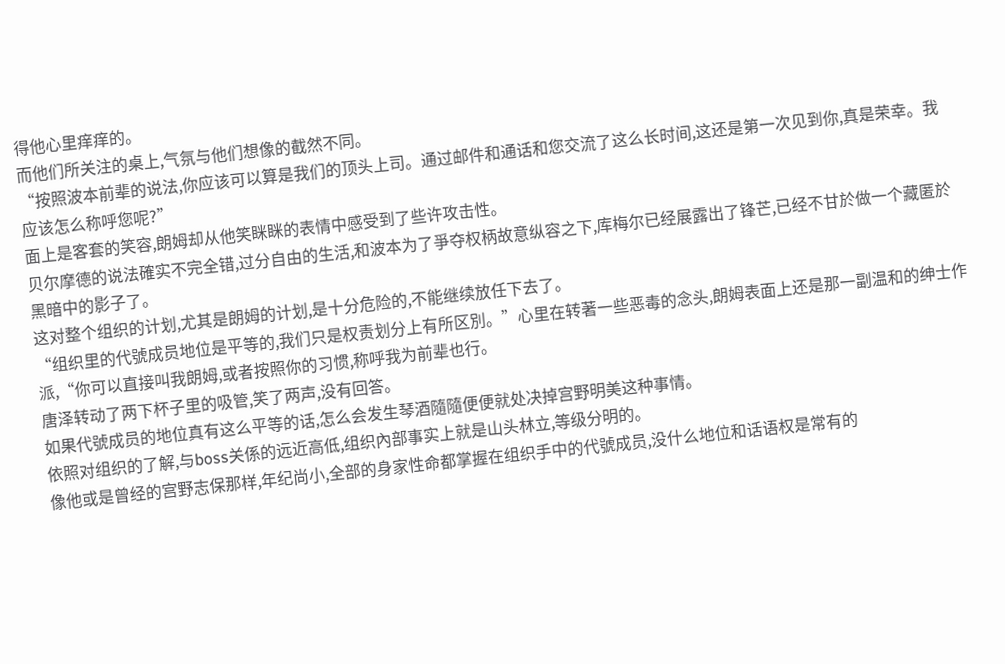得他心里痒痒的。
而他们所关注的桌上,气氛与他们想像的截然不同。
“按照波本前辈的说法,你应该可以算是我们的顶头上司。通过邮件和通话和您交流了这么长时间,这还是第一次见到你,真是荣幸。我应该怎么称呼您呢?”
面上是客套的笑容,朗姆却从他笑眯眯的表情中感受到了些许攻击性。
贝尔摩德的说法確实不完全错,过分自由的生活,和波本为了爭夺权柄故意纵容之下,库梅尔已经展露出了锋芒,已经不甘於做一个藏匿於黑暗中的影子了。
这对整个组织的计划,尤其是朗姆的计划,是十分危险的,不能继续放任下去了。
“组织里的代號成员地位是平等的,我们只是权责划分上有所区別。”心里在转著一些恶毒的念头,朗姆表面上还是那一副温和的绅士作派,“你可以直接叫我朗姆,或者按照你的习惯,称呼我为前辈也行。
唐泽转动了两下杯子里的吸管,笑了两声,没有回答。
如果代號成员的地位真有这么平等的话,怎么会发生琴酒隨隨便便就处决掉宫野明美这种事情。
依照对组织的了解,与boss关係的远近高低,组织內部事实上就是山头林立,等级分明的。
像他或是曾经的宫野志保那样,年纪尚小,全部的身家性命都掌握在组织手中的代號成员,没什么地位和话语权是常有的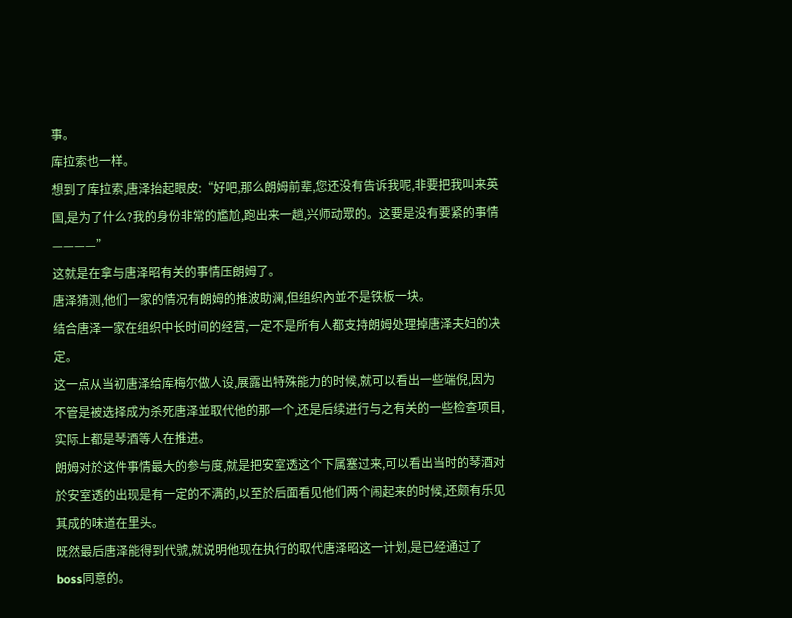事。
库拉索也一样。
想到了库拉索,唐泽抬起眼皮:“好吧,那么朗姆前辈,您还没有告诉我呢,非要把我叫来英国,是为了什么?我的身份非常的尷尬,跑出来一趟,兴师动眾的。这要是没有要紧的事情————”
这就是在拿与唐泽昭有关的事情压朗姆了。
唐泽猜测,他们一家的情况有朗姆的推波助澜,但组织內並不是铁板一块。
结合唐泽一家在组织中长时间的经营,一定不是所有人都支持朗姆处理掉唐泽夫妇的决定。
这一点从当初唐泽给库梅尔做人设,展露出特殊能力的时候,就可以看出一些端倪,因为不管是被选择成为杀死唐泽並取代他的那一个,还是后续进行与之有关的一些检查项目,实际上都是琴酒等人在推进。
朗姆对於这件事情最大的参与度,就是把安室透这个下属塞过来,可以看出当时的琴酒对於安室透的出现是有一定的不满的,以至於后面看见他们两个闹起来的时候,还颇有乐见其成的味道在里头。
既然最后唐泽能得到代號,就说明他现在执行的取代唐泽昭这一计划,是已经通过了boss同意的。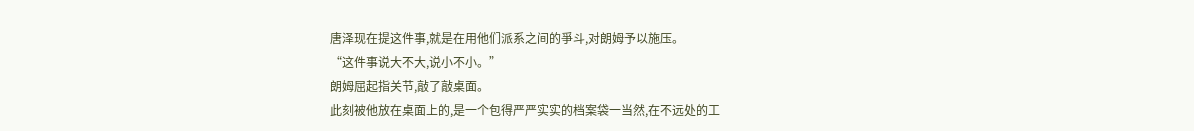唐泽现在提这件事,就是在用他们派系之间的爭斗,对朗姆予以施压。
“这件事说大不大,说小不小。”
朗姆屈起指关节,敲了敲桌面。
此刻被他放在桌面上的,是一个包得严严实实的档案袋一当然,在不远处的工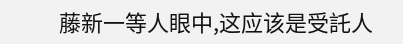藤新一等人眼中,这应该是受託人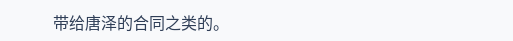带给唐泽的合同之类的。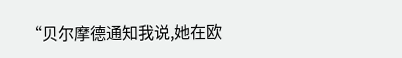“贝尔摩德通知我说,她在欧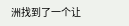洲找到了一个让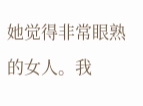她觉得非常眼熟的女人。我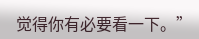觉得你有必要看一下。”